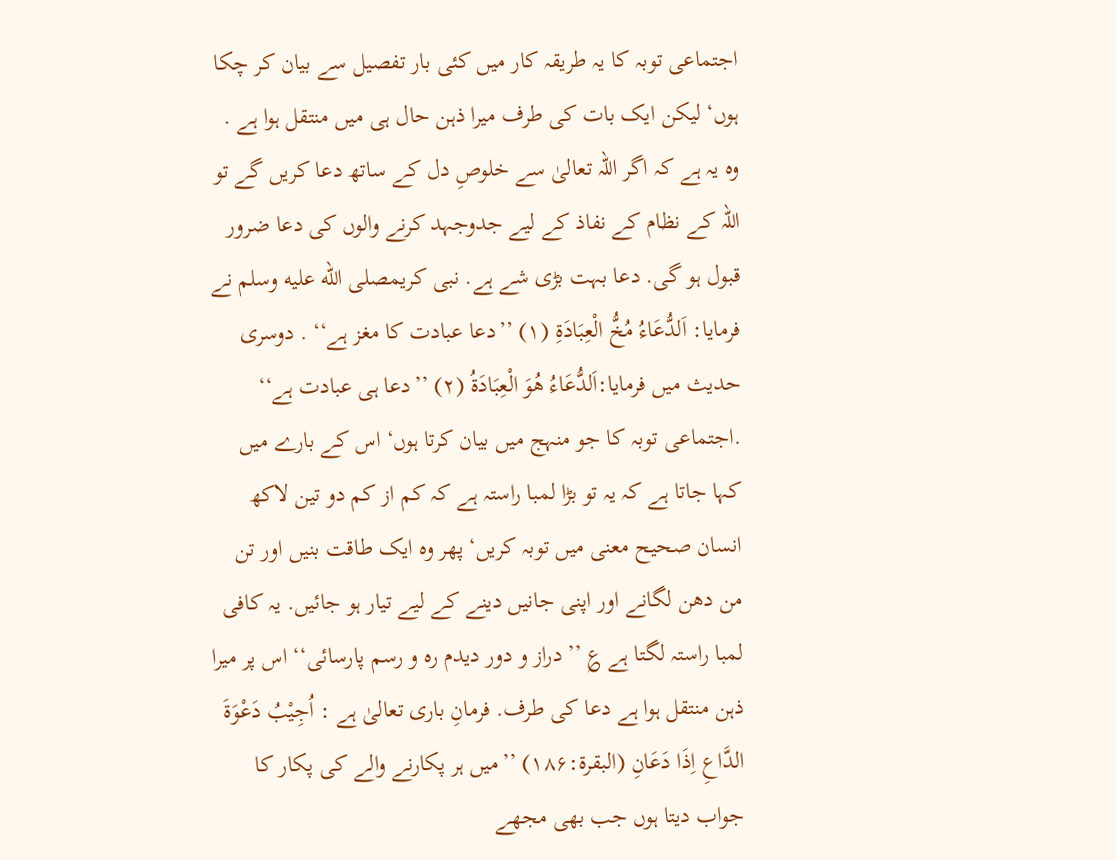اجتماعی توبہ کا یہ طریقہ کار میں کئی بار تفصیل سے بیان کر چکا ہوں‘ لیکن ایک بات کی طرف میرا ذہن حال ہی میں منتقل ہوا ہے . وہ یہ ہے کہ اگر اللہ تعالیٰ سے خلوصِ دل کے ساتھ دعا کریں گے تو اللہ کے نظام کے نفاذ کے لیے جدوجہد کرنے والوں کی دعا ضرور قبول ہو گی. دعا بہت بڑی شے ہے. نبی کریمصلى الله عليه وسلم نے فرمایا: اَلدُّعَاءُ مُخُّ الْعِبَادَۃِ (۱) ’’دعا عبادت کا مغز ہے‘‘ . دوسری حدیث میں فرمایا:اَلدُّعَاءُ ھُوَ الْعِبَادَۃُ (۲) ’’دعا ہی عبادت ہے‘‘ .اجتماعی توبہ کا جو منہج میں بیان کرتا ہوں‘ اس کے بارے میں کہا جاتا ہے کہ یہ تو بڑا لمبا راستہ ہے کہ کم از کم دو تین لاکھ انسان صحیح معنی میں توبہ کریں‘ پھر وہ ایک طاقت بنیں اور تن من دھن لگانے اور اپنی جانیں دینے کے لیے تیار ہو جائیں. یہ کافی لمبا راستہ لگتا ہے ؏ ’’ دراز و دور دیدم رہ و رسم پارسائی‘‘ اس پر میرا ذہن منتقل ہوا ہے دعا کی طرف. فرمانِ باری تعالیٰ ہے : اُجِیْبُ دَعْوَۃَ الدَّاعِ اِذَا دَعَانِ (البقرۃ:۱۸۶) ’’میں ہر پکارنے والے کی پکار کا جواب دیتا ہوں جب بھی مجھے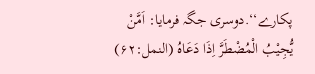پکارے‘‘.دوسری جگہ فرمایا: اَمَّنْ یُّجِیْبُ الْمُضْطَرَّ اِذَا دَعَاہُ (النمل:۶۲)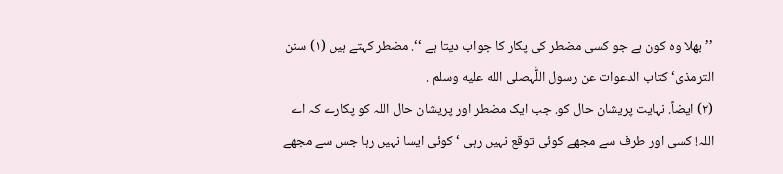’’بھلا وہ کون ہے جو کسی مضطر کی پکار کا جواب دیتا ہے ‘‘. مضطر کہتے ہیں (۱) سنن الترمذی‘ کتاب الدعوات عن رسول اللّٰہصلى الله عليه وسلم .
(۲) ایضاً. نہایت پریشان حال کو. جب ایک مضطر اور پریشان حال اللہ کو پکارے کہ اے اللہ! کسی اور طرف سے مجھے کوئی توقع نہیں رہی ‘ کوئی ایسا نہیں رہا جس سے مجھے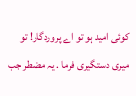کوئی امید ہو تو اے پروردگار! تو میری دستگیری فرما . یہ مضطر جب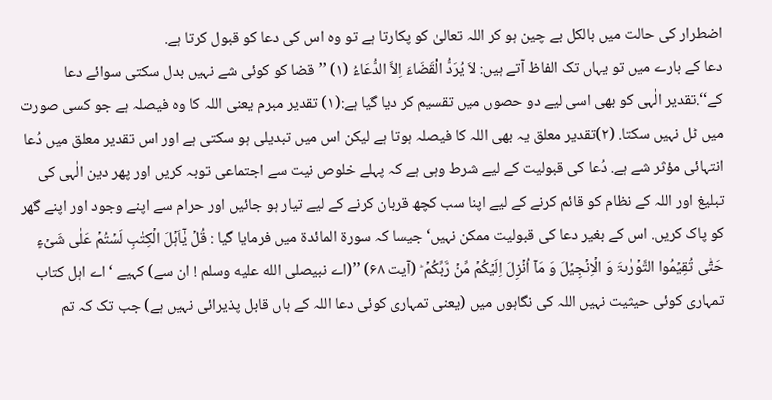اضطرار کی حالت میں بالکل بے چین ہو کر اللہ تعالیٰ کو پکارتا ہے تو وہ اس کی دعا کو قبول کرتا ہے.
دعا کے بارے میں تو یہاں تک الفاظ آتے ہیں: لاَ یُرَدُّ الْقَضَاءَ اِلاَّ الدُّعَاءُ (۱) ’’قضا کو کوئی شے نہیں بدل سکتی سوائے دعا کے‘‘.تقدیر الٰہی کو بھی اسی لیے دو حصوں میں تقسیم کر دیا گیا ہے:(۱) تقدیر مبرم یعنی اللہ کا وہ فیصلہ ہے جو کسی صورت میں ٹل نہیں سکتا. (۲)تقدیر معلق یہ بھی اللہ کا فیصلہ ہوتا ہے لیکن اس میں تبدیلی ہو سکتی ہے اور اس تقدیر معلق میں دُعا انتہائی مؤثر شے ہے. دُعا کی قبولیت کے لیے شرط وہی ہے کہ پہلے خلوص نیت سے اجتماعی توبہ کریں اور پھر دین الٰہی کی تبلیغ اور اللہ کے نظام کو قائم کرنے کے لیے اپنا سب کچھ قربان کرنے کے لیے تیار ہو جائیں اور حرام سے اپنے وجود اور اپنے گھر کو پاک کریں. اس کے بغیر دعا کی قبولیت ممکن نہیں‘جیسا کہ سورۃ المائدۃ میں فرمایا گیا : قُلۡ یٰۤاَہۡلَ الۡکِتٰبِ لَسۡتُمۡ عَلٰی شَیۡءٍ حَتّٰی تُقِیۡمُوا التَّوۡرٰىۃَ وَ الۡاِنۡجِیۡلَ وَ مَاۤ اُنۡزِلَ اِلَیۡکُمۡ مِّنۡ رَّبِّکُمۡ ؕ (آیت ۶۸) ’’(اے نبیصلى الله عليه وسلم ! ان سے) کہیے ‘ اے اہل کتاب تمہاری کوئی حیثیت نہیں اللہ کی نگاہوں میں (یعنی تمہاری کوئی دعا اللہ کے ہاں قابل پذیرائی نہیں ہے) جب تک کہ تم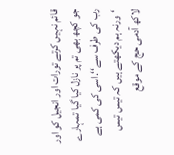قائم نہیں کرتے تورات اور انجیل کو اور جو کچھ بھی تم پر نازل کیا گیا تمہارے رب کی طرف سے‘‘.اسی کی کمی ہے ‘ورنہ ہم دیکھتے ہیں کہ تیس تیس لاکھ آدمی حج کے موقع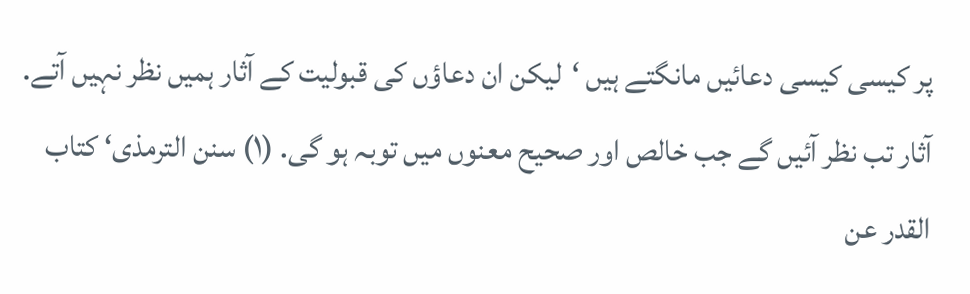پر کیسی کیسی دعائیں مانگتے ہیں ‘لیکن ان دعاؤں کی قبولیت کے آثار ہمیں نظر نہیں آتے. آثار تب نظر آئیں گے جب خالص اور صحیح معنوں میں توبہ ہو گی. (۱) سنن الترمذی‘ کتاب القدر عن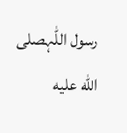رسول اللّٰہصلى الله عليه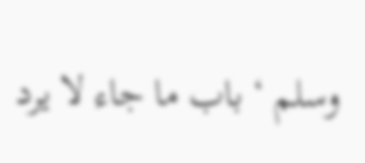وسلم ‘ باب ما جاء لا یرد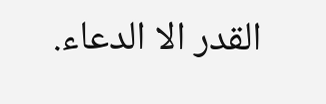القدر الا الدعاء.